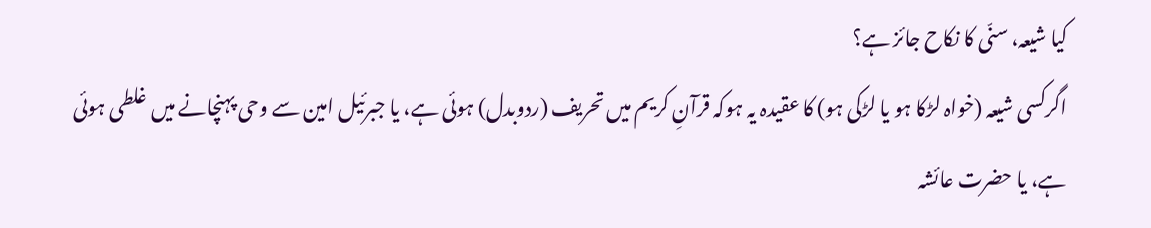کیا شیعہ، سنّی کا نکاح جائز ہے؟
اگرکسی شیعہ (خواہ لڑکا ہو یا لڑکی ہو) کا عقیدہ یہ ہوکہ قرآنِ کریم میں تحریف (ردوبدل) ہوئی ہے، یا جبرئیل امین سے وحی پہنچانے میں غلطی ہوئی ہے، یا حضرت عائشہ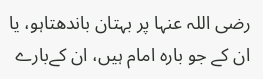رضی اللہ عنہا پر بہتان باندھتاہو، یا ان کے جو بارہ امام ہیں، ان کےبارے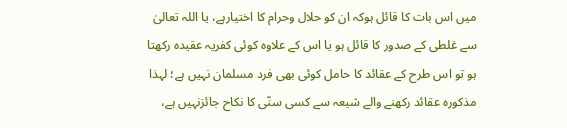میں اس بات کا قائل ہوکہ ان کو حلال وحرام کا اختیارہے، یا اللہ تعالیٰ سے غلطی کے صدور کا قائل ہو یا اس کے علاوہ کوئی کفریہ عقیدہ رکھتا ہو تو اس طرح کے عقائد کا حامل کوئی بھی فرد مسلمان نہیں ہے؛ لہذا مذکورہ عقائد رکھنے والے شیعہ سے کسی سنّی کا نکاح جائزنہیں ہے،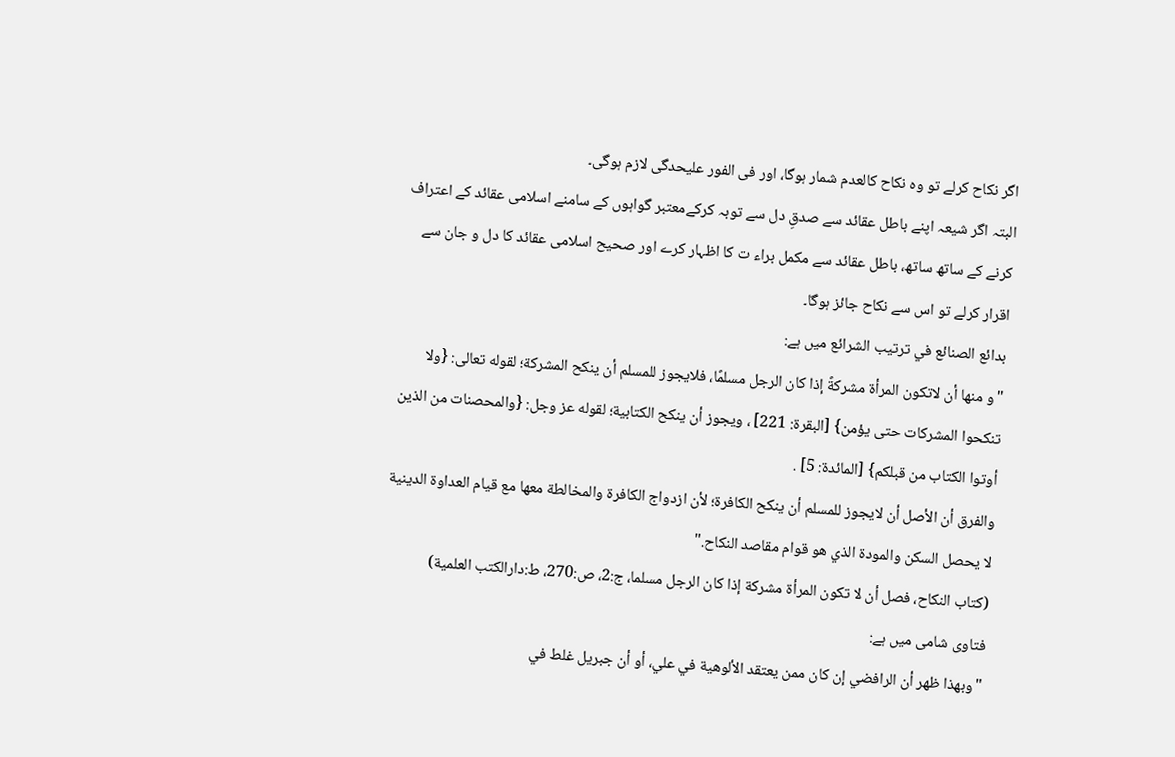اگر نکاح کرلے تو وہ نکاح کالعدم شمار ہوگا، اور فی الفور علیحدگی لازم ہوگی۔
البتہ اگر شیعہ اپنے باطل عقائد سے صدقِ دل سے توبہ کرکےمعتبر گواہوں کے سامنے اسلامی عقائد کے اعتراف کرنے کے ساتھ ساتھ، باطل عقائد سے مکمل براء ت کا اظہار کرے اور صحیح اسلامی عقائد کا دل و جان سے اقرار کرلے تو اس سے نکاح جائز ہوگا۔
بدائع الصنائع في ترتيب الشرائع میں ہے:
"و منها أن لاتكون المرأة مشركةً إذا كان الرجل مسلمًا، فلايجوز للمسلم أن ينكح المشركة؛ لقوله تعالى: {ولا تنكحوا المشركات حتى يؤمن} [البقرة: 221] ، ويجوز أن ينكح الكتابية؛ لقوله عز وجل: {والمحصنات من الذين أوتوا الكتاب من قبلكم} [المائدة: 5] .
والفرق أن الأصل أن لايجوز للمسلم أن ينكح الكافرة؛ لأن ازدواج الكافرة والمخالطة معها مع قيام العداوة الدينية لا يحصل السكن والمودة الذي هو قوام مقاصد النكاح."
(كتاب النكاح، فصل أن لا تكون المرأة مشركة إذا كان الرجل مسلما، ج:2، ص:270، ط:دارالكتب العلمية)
فتاوی شامی میں ہے:
"وبهذا ظهر أن الرافضي إن كان ممن يعتقد الألوهية في علي، أو أن جبريل غلط في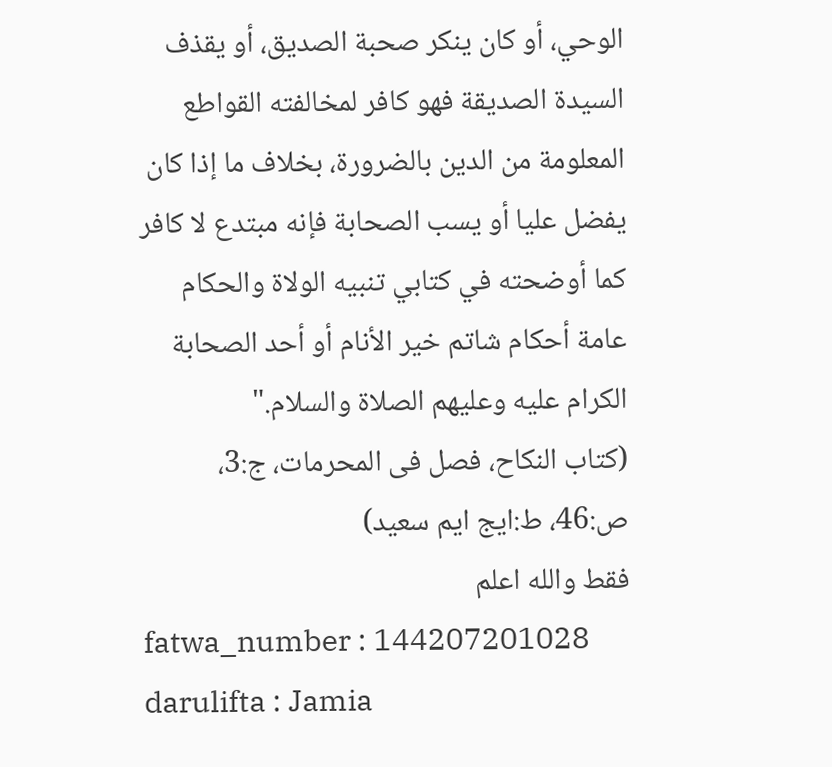الوحي، أو كان ينكر صحبة الصديق، أو يقذف السيدة الصديقة فهو كافر لمخالفته القواطع المعلومة من الدين بالضرورة، بخلاف ما إذا كان يفضل عليا أو يسب الصحابة فإنه مبتدع لا كافر كما أوضحته في كتابي تنبيه الولاة والحكام عامة أحكام شاتم خير الأنام أو أحد الصحابة الكرام عليه وعليهم الصلاة والسلام."
(كتاب النكاح، فصل فى المحرمات، ج:3، ص:46، ط:ايج ايم سعيد)
فقط والله اعلم
fatwa_number : 144207201028
darulifta : Jamia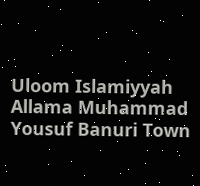Uloom Islamiyyah Allama Muhammad Yousuf Banuri Town